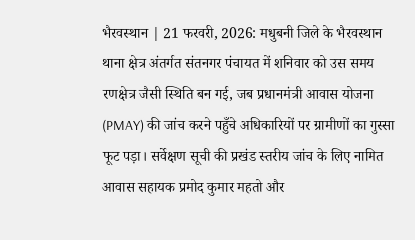भैरवस्थान | 21 फरवरी, 2026: मधुबनी जिले के भैरवस्थान थाना क्षेत्र अंतर्गत संतनगर पंचायत में शनिवार को उस समय रणक्षेत्र जैसी स्थिति बन गई, जब प्रधानमंत्री आवास योजना (PMAY) की जांच करने पहुँचे अधिकारियों पर ग्रामीणों का गुस्सा फूट पड़ा। सर्वेक्षण सूची की प्रखंड स्तरीय जांच के लिए नामित आवास सहायक प्रमोद कुमार महतो और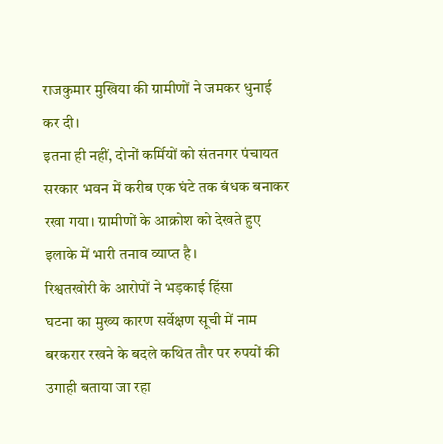राजकुमार मुखिया की ग्रामीणों ने जमकर धुनाई कर दी।
इतना ही नहीं, दोनों कर्मियों को संतनगर पंचायत सरकार भवन में करीब एक घंटे तक बंधक बनाकर रखा गया। ग्रामीणों के आक्रोश को देखते हुए इलाके में भारी तनाव व्याप्त है।
रिश्वतखोरी के आरोपों ने भड़काई हिंसा
घटना का मुख्य कारण सर्वेक्षण सूची में नाम बरकरार रखने के बदले कथित तौर पर रुपयों की उगाही बताया जा रहा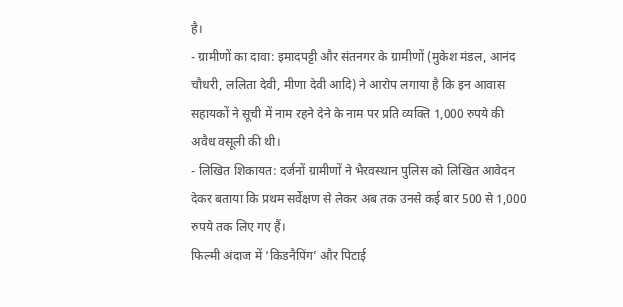है।
- ग्रामीणों का दावा: इमादपट्टी और संतनगर के ग्रामीणों (मुकेश मंडल, आनंद चौधरी, ललिता देवी, मीणा देवी आदि) ने आरोप लगाया है कि इन आवास सहायकों ने सूची में नाम रहने देने के नाम पर प्रति व्यक्ति 1,000 रुपये की अवैध वसूली की थी।
- लिखित शिकायत: दर्जनों ग्रामीणों ने भैरवस्थान पुलिस को लिखित आवेदन देकर बताया कि प्रथम सर्वेक्षण से लेकर अब तक उनसे कई बार 500 से 1,000 रुपये तक लिए गए हैं।
फिल्मी अंदाज में ‘किडनैपिंग’ और पिटाई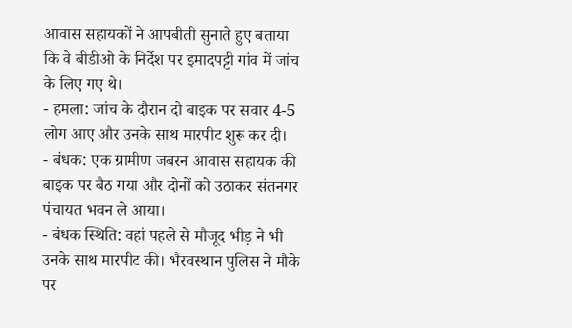आवास सहायकों ने आपबीती सुनाते हुए बताया कि वे बीडीओ के निर्देश पर इमादपट्टी गांव में जांच के लिए गए थे।
- हमला: जांच के दौरान दो बाइक पर सवार 4-5 लोग आए और उनके साथ मारपीट शुरू कर दी।
- बंधक: एक ग्रामीण जबरन आवास सहायक की बाइक पर बैठ गया और दोनों को उठाकर संतनगर पंचायत भवन ले आया।
- बंधक स्थिति: वहां पहले से मौजूद भीड़ ने भी उनके साथ मारपीट की। भैरवस्थान पुलिस ने मौके पर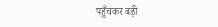पहुँचकर बड़ी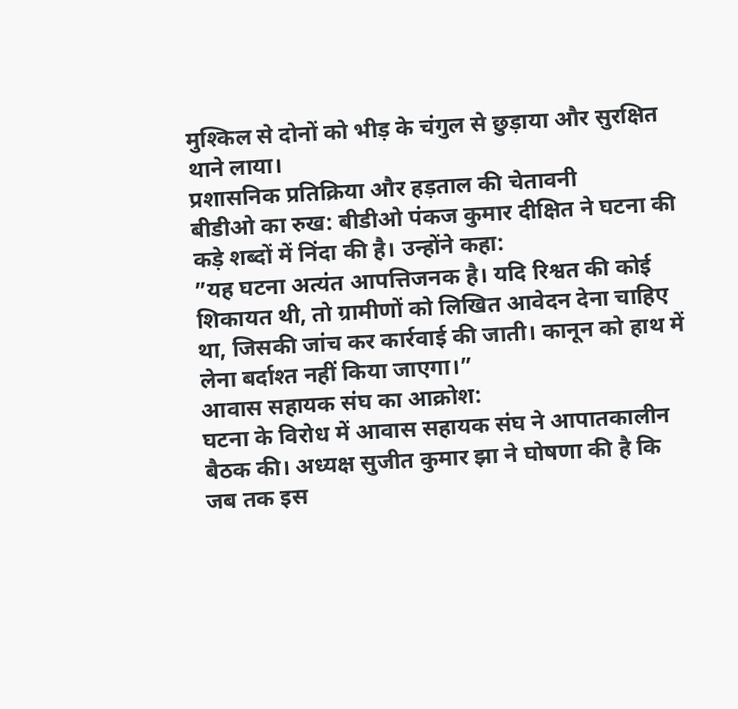मुश्किल से दोनों को भीड़ के चंगुल से छुड़ाया और सुरक्षित थाने लाया।
प्रशासनिक प्रतिक्रिया और हड़ताल की चेतावनी
बीडीओ का रुख: बीडीओ पंकज कुमार दीक्षित ने घटना की कड़े शब्दों में निंदा की है। उन्होंने कहा:
”यह घटना अत्यंत आपत्तिजनक है। यदि रिश्वत की कोई शिकायत थी, तो ग्रामीणों को लिखित आवेदन देना चाहिए था, जिसकी जांच कर कार्रवाई की जाती। कानून को हाथ में लेना बर्दाश्त नहीं किया जाएगा।”
आवास सहायक संघ का आक्रोश:
घटना के विरोध में आवास सहायक संघ ने आपातकालीन बैठक की। अध्यक्ष सुजीत कुमार झा ने घोषणा की है कि जब तक इस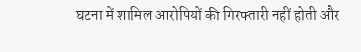घटना में शामिल आरोपियों की गिरफ्तारी नहीं होती और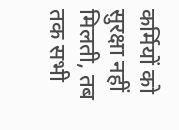कर्मियों को सुरक्षा नहीं मिलती, तब तक सभी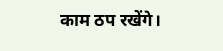काम ठप रखेंगे।